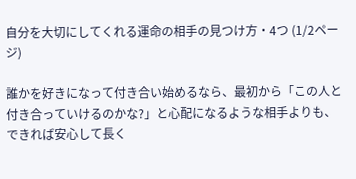自分を大切にしてくれる運命の相手の見つけ方・4つ (1/2ページ)

誰かを好きになって付き合い始めるなら、最初から「この人と付き合っていけるのかな?」と心配になるような相手よりも、できれば安心して長く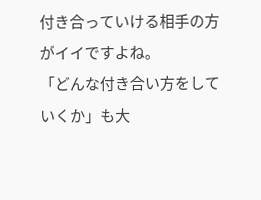付き合っていける相手の方がイイですよね。
「どんな付き合い方をしていくか」も大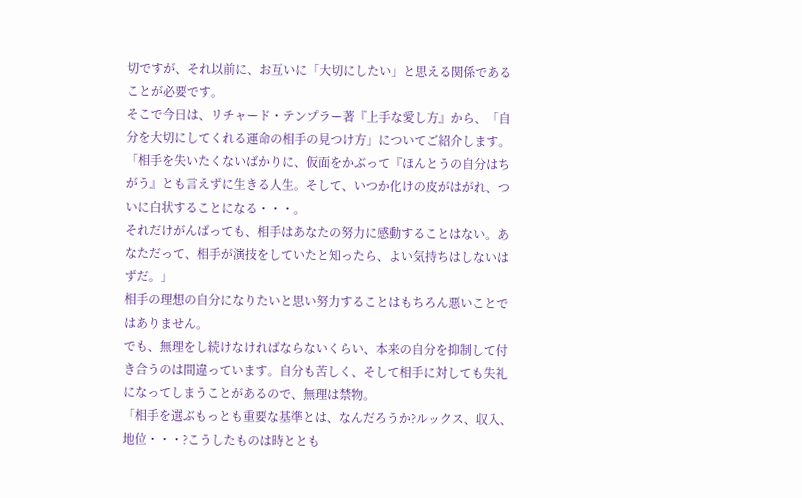切ですが、それ以前に、お互いに「大切にしたい」と思える関係であることが必要です。
そこで今日は、リチャード・テンプラー著『上手な愛し方』から、「自分を大切にしてくれる運命の相手の見つけ方」についてご紹介します。
「相手を失いたくないばかりに、仮面をかぶって『ほんとうの自分はちがう』とも言えずに生きる人生。そして、いつか化けの皮がはがれ、ついに白状することになる・・・。
それだけがんばっても、相手はあなたの努力に感動することはない。あなただって、相手が演技をしていたと知ったら、よい気持ちはしないはずだ。」
相手の理想の自分になりたいと思い努力することはもちろん悪いことではありません。
でも、無理をし続けなければならないくらい、本来の自分を抑制して付き合うのは間違っています。自分も苦しく、そして相手に対しても失礼になってしまうことがあるので、無理は禁物。
「相手を選ぶもっとも重要な基準とは、なんだろうか?ルックス、収入、地位・・・?こうしたものは時ととも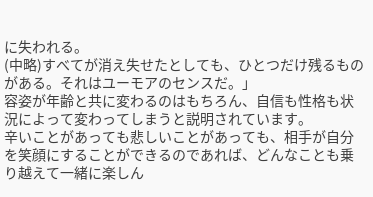に失われる。
(中略)すべてが消え失せたとしても、ひとつだけ残るものがある。それはユーモアのセンスだ。」
容姿が年齢と共に変わるのはもちろん、自信も性格も状況によって変わってしまうと説明されています。
辛いことがあっても悲しいことがあっても、相手が自分を笑顔にすることができるのであれば、どんなことも乗り越えて一緒に楽しん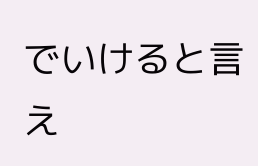でいけると言え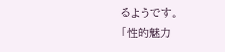るようです。
「性的魅力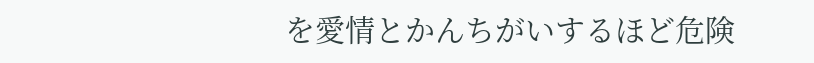を愛情とかんちがいするほど危険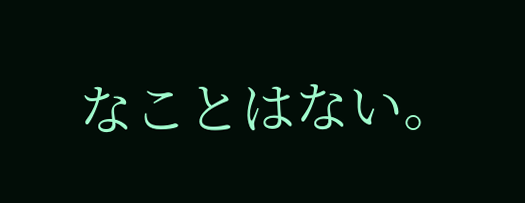なことはない。